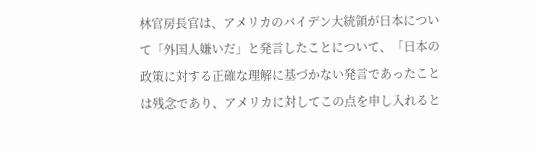林官房長官は、アメリカのバイデン大統領が日本について「外国人嫌いだ」と発言したことについて、「日本の政策に対する正確な理解に基づかない発言であったことは残念であり、アメリカに対してこの点を申し入れると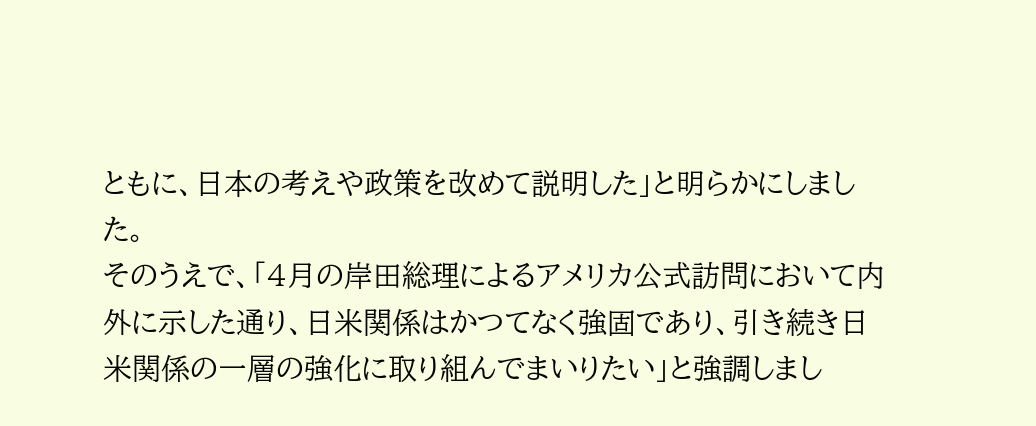ともに、日本の考えや政策を改めて説明した」と明らかにしました。
そのうえで、「4月の岸田総理によるアメリカ公式訪問において内外に示した通り、日米関係はかつてなく強固であり、引き続き日米関係の一層の強化に取り組んでまいりたい」と強調しまし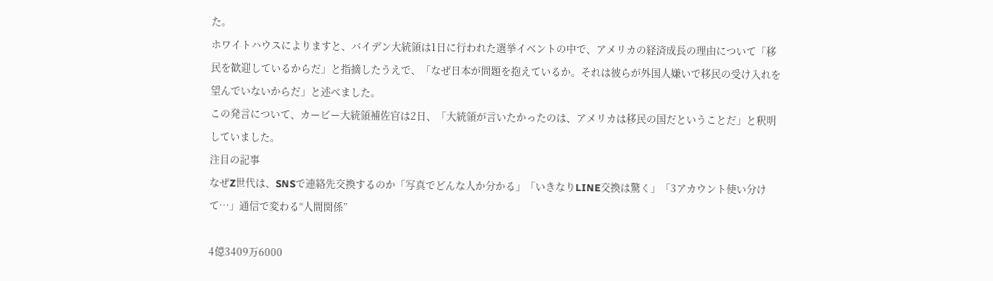た。
ホワイトハウスによりますと、バイデン大統領は1日に行われた選挙イベントの中で、アメリカの経済成長の理由について「移民を歓迎しているからだ」と指摘したうえで、「なぜ日本が問題を抱えているか。それは彼らが外国人嫌いで移民の受け入れを望んでいないからだ」と述べました。
この発言について、カービー大統領補佐官は2日、「大統領が言いたかったのは、アメリカは移民の国だということだ」と釈明していました。
注目の記事
なぜZ世代は、SNSで連絡先交換するのか「写真でどんな人か分かる」「いきなりLINE交換は驚く」「3アカウント使い分けて…」通信で変わる“人間関係”

4億3409万6000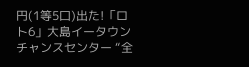円(1等5口)出た!「ロト6」大島イータウンチャンスセンター “全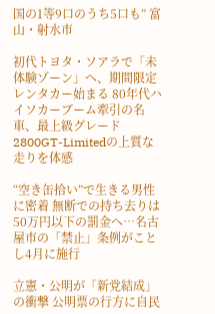国の1等9口のうち5口も” 富山・射水市

初代トヨタ・ソアラで「未体験ゾーン」へ、期間限定レンタカー始まる 80年代ハイソカーブーム牽引の名車、最上級グレード2800GT-Limitedの上質な走りを体感

“空き缶拾い”で生きる男性に密着 無断での持ち去りは50万円以下の罰金へ…名古屋市の「禁止」条例がことし4月に施行

立憲・公明が「新党結成」の衝撃 公明票の行方に自民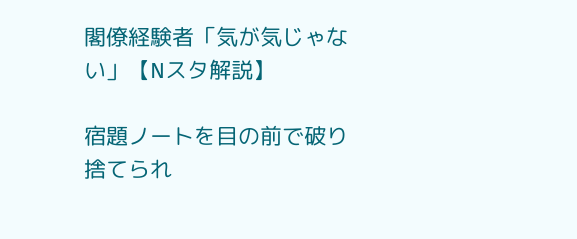閣僚経験者「気が気じゃない」【Nスタ解説】

宿題ノートを目の前で破り捨てられ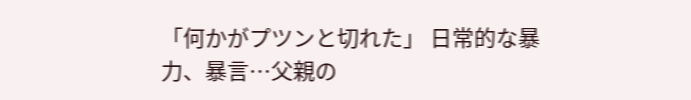「何かがプツンと切れた」 日常的な暴力、暴言…父親の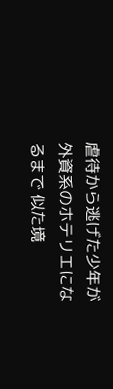虐待から逃げた少年が外資系のホテリエになるまで 似た境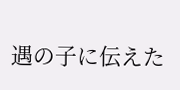遇の子に伝えた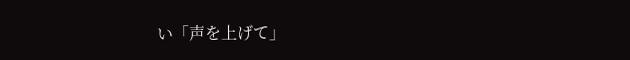い「声を上げて」